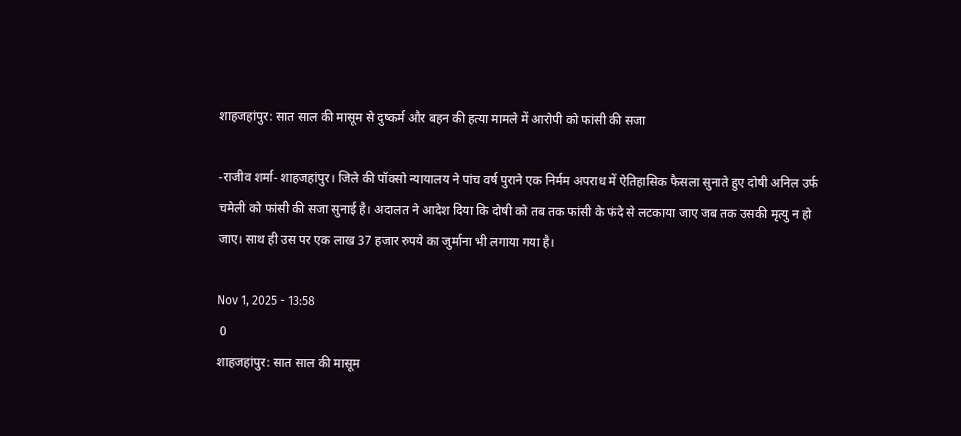शाहजहांपुर: सात साल की मासूम से दुष्कर्म और बहन की हत्या मामले में आरोपी को फांसी की सजा

-राजीव शर्मा- शाहजहांपुर। जिले की पॉक्सो न्यायालय ने पांच वर्ष पुराने एक निर्मम अपराध में ऐतिहासिक फैसला सुनाते हुए दोषी अनिल उर्फ चमेली को फांसी की सजा सुनाई है। अदालत ने आदेश दिया कि दोषी को तब तक फांसी के फंदे से लटकाया जाए जब तक उसकी मृत्यु न हो जाए। साथ ही उस पर एक लाख 37 हजार रुपये का जुर्माना भी लगाया गया है।

Nov 1, 2025 - 13:58
 0
शाहजहांपुर: सात साल की मासूम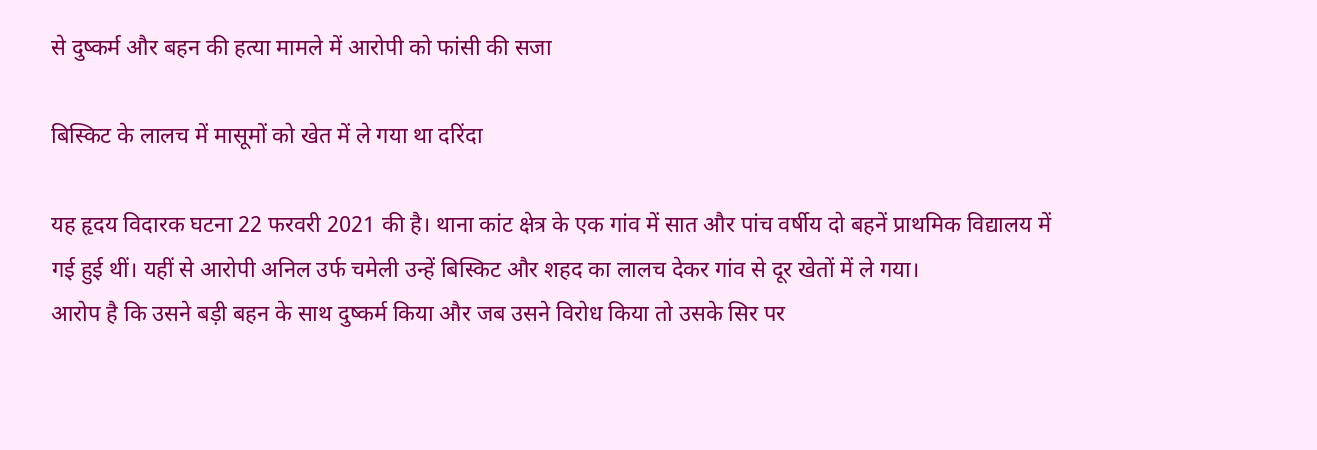से दुष्कर्म और बहन की हत्या मामले में आरोपी को फांसी की सजा

बिस्किट के लालच में मासूमों को खेत में ले गया था दरिंदा

यह हृदय विदारक घटना 22 फरवरी 2021 की है। थाना कांट क्षेत्र के एक गांव में सात और पांच वर्षीय दो बहनें प्राथमिक विद्यालय में गई हुई थीं। यहीं से आरोपी अनिल उर्फ चमेली उन्हें बिस्किट और शहद का लालच देकर गांव से दूर खेतों में ले गया।
आरोप है कि उसने बड़ी बहन के साथ दुष्कर्म किया और जब उसने विरोध किया तो उसके सिर पर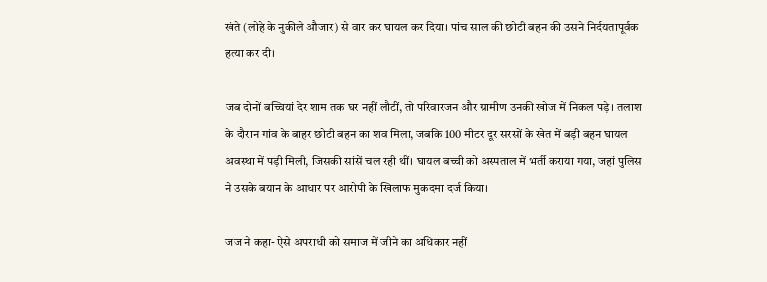खंते (लोहे के नुकीले औजार) से वार कर घायल कर दिया। पांच साल की छोटी बहन की उसने निर्दयतापूर्वक हत्या कर दी।

जब दोनों बच्चियां देर शाम तक घर नहीं लौटीं, तो परिवारजन और ग्रामीण उनकी खोज में निकल पड़े। तलाश के दौरान गांव के बाहर छोटी बहन का शव मिला, जबकि 100 मीटर दूर सरसों के खेत में बड़ी बहन घायल अवस्था में पड़ी मिली, जिसकी सांसें चल रही थीं। घायल बच्ची को अस्पताल में भर्ती कराया गया, जहां पुलिस ने उसके बयान के आधार पर आरोपी के खिलाफ मुकदमा दर्ज किया।

जज ने कहा- ऐसे अपराधी को समाज में जीने का अधिकार नहीं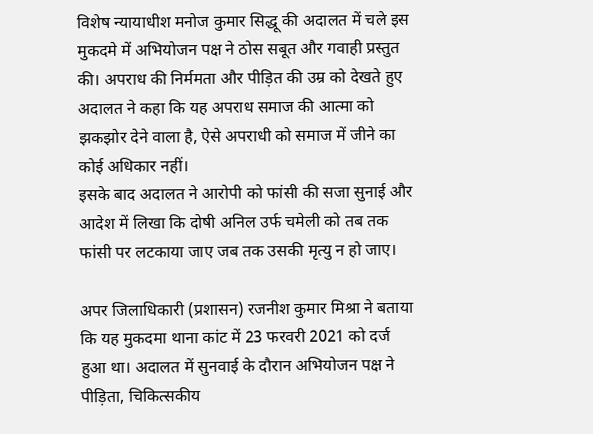विशेष न्यायाधीश मनोज कुमार सिद्धू की अदालत में चले इस मुकदमे में अभियोजन पक्ष ने ठोस सबूत और गवाही प्रस्तुत की। अपराध की निर्ममता और पीड़ित की उम्र को देखते हुए अदालत ने कहा कि यह अपराध समाज की आत्मा को झकझोर देने वाला है, ऐसे अपराधी को समाज में जीने का कोई अधिकार नहीं।
इसके बाद अदालत ने आरोपी को फांसी की सजा सुनाई और आदेश में लिखा कि दोषी अनिल उर्फ चमेली को तब तक फांसी पर लटकाया जाए जब तक उसकी मृत्यु न हो जाए।

अपर जिलाधिकारी (प्रशासन) रजनीश कुमार मिश्रा ने बताया कि यह मुकदमा थाना कांट में 23 फरवरी 2021 को दर्ज हुआ था। अदालत में सुनवाई के दौरान अभियोजन पक्ष ने पीड़िता, चिकित्सकीय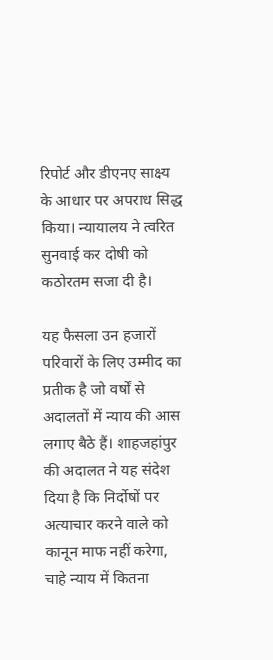रिपोर्ट और डीएनए साक्ष्य के आधार पर अपराध सिद्ध किया। न्यायालय ने त्वरित सुनवाई कर दोषी को कठोरतम सजा दी है।

यह फैसला उन हजारों परिवारों के लिए उम्मीद का प्रतीक है जो वर्षों से अदालतों में न्याय की आस लगाए बैठे हैं। शाहजहांपुर की अदालत ने यह संदेश दिया है कि निर्दोषों पर अत्याचार करने वाले को कानून माफ नहीं करेगा, चाहे न्याय में कितना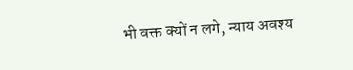भी वक्त क्यों न लगे, न्याय अवश्य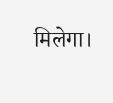मिलेगा।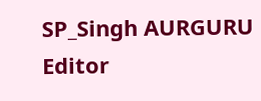SP_Singh AURGURU Editor